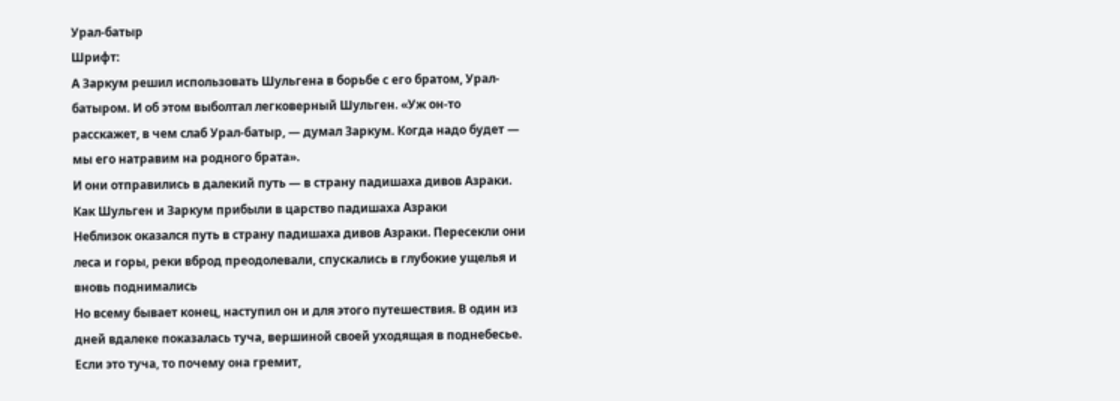Урал-батыр
Шрифт:
А Заркум решил использовать Шульгена в борьбе с его братом, Урал-батыром. И об этом выболтал легковерный Шульген. «Уж он-то расскажет, в чем слаб Урал-батыр, — думал Заркум. Когда надо будет — мы его натравим на родного брата».
И они отправились в далекий путь — в страну падишаха дивов Азраки.
Как Шульген и Заркум прибыли в царство падишаха Азраки
Неблизок оказался путь в страну падишаха дивов Азраки. Пересекли они леса и горы, реки вброд преодолевали, спускались в глубокие ущелья и вновь поднимались
Но всему бывает конец, наступил он и для этого путешествия. В один из дней вдалеке показалась туча, вершиной своей уходящая в поднебесье. Если это туча, то почему она гремит,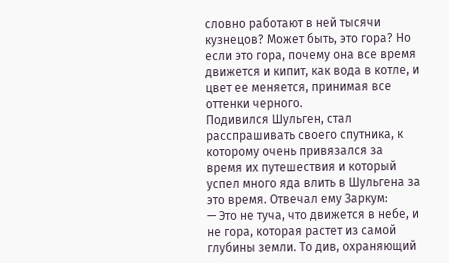словно работают в ней тысячи кузнецов? Может быть, это гора? Но если это гора, почему она все время движется и кипит, как вода в котле, и цвет ее меняется, принимая все оттенки черного.
Подивился Шульген, стал расспрашивать своего спутника, к которому очень привязался за время их путешествия и который успел много яда влить в Шульгена за это время. Отвечал ему Заркум:
— Это не туча, что движется в небе, и не гора, которая растет из самой глубины земли. То див, охраняющий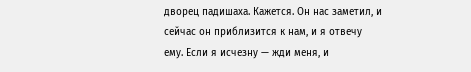дворец падишаха. Кажется. Он нас заметил, и сейчас он приблизится к нам, и я отвечу ему. Если я исчезну — жди меня, и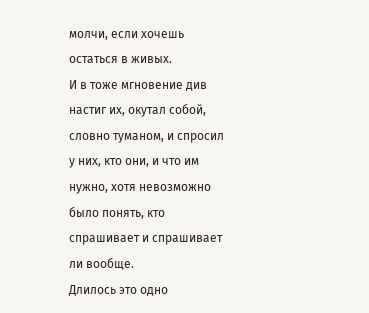молчи, если хочешь остаться в живых.
И в тоже мгновение див настиг их, окутал собой, словно туманом, и спросил у них, кто они, и что им нужно, хотя невозможно было понять, кто спрашивает и спрашивает ли вообще.
Длилось это одно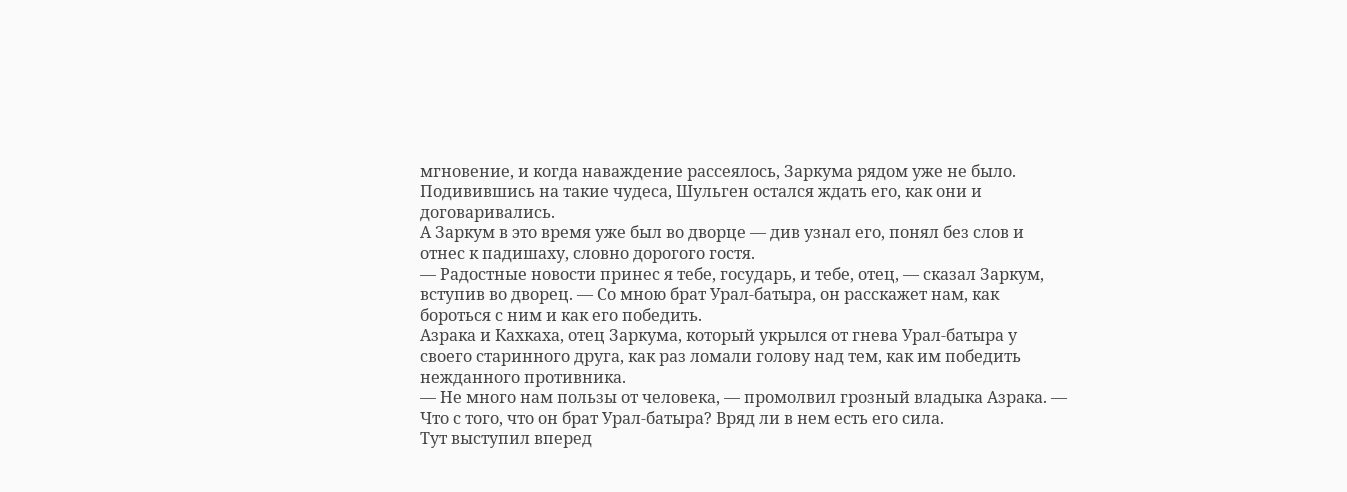мгновение, и когда наваждение рассеялось, Заркума рядом уже не было. Подивившись на такие чудеса, Шульген остался ждать его, как они и договаривались.
А Заркум в это время уже был во дворце — див узнал его, понял без слов и отнес к падишаху, словно дорогого гостя.
— Радостные новости принес я тебе, государь, и тебе, отец, — сказал Заркум, вступив во дворец. — Со мною брат Урал-батыра, он расскажет нам, как бороться с ним и как его победить.
Азрака и Кахкаха, отец Заркума, который укрылся от гнева Урал-батыра у своего старинного друга, как раз ломали голову над тем, как им победить нежданного противника.
— Не много нам пользы от человека, — промолвил грозный владыка Азрака. — Что с того, что он брат Урал-батыра? Вряд ли в нем есть его сила.
Тут выступил вперед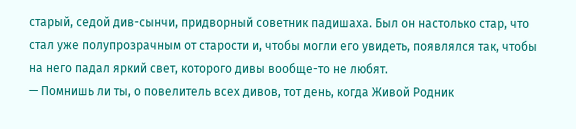старый, седой див-сынчи, придворный советник падишаха. Был он настолько стар, что стал уже полупрозрачным от старости и, чтобы могли его увидеть, появлялся так, чтобы на него падал яркий свет, которого дивы вообще-то не любят.
— Помнишь ли ты, о повелитель всех дивов, тот день, когда Живой Родник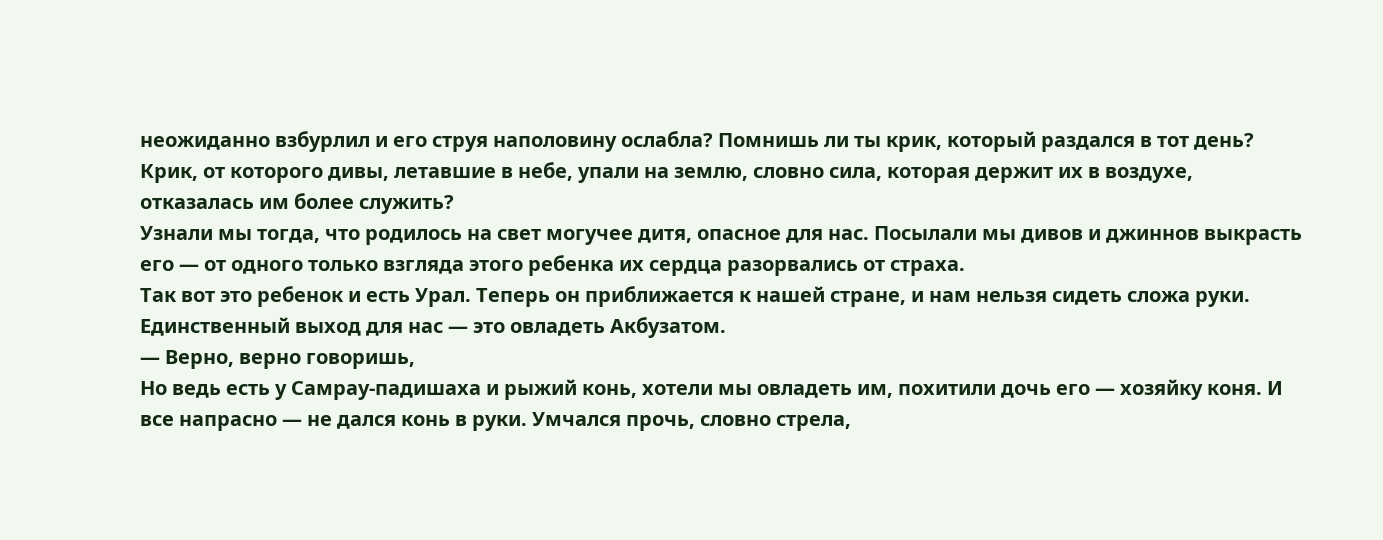неожиданно взбурлил и его струя наполовину ослабла? Помнишь ли ты крик, который раздался в тот день? Крик, от которого дивы, летавшие в небе, упали на землю, словно сила, которая держит их в воздухе, отказалась им более служить?
Узнали мы тогда, что родилось на свет могучее дитя, опасное для нас. Посылали мы дивов и джиннов выкрасть его — от одного только взгляда этого ребенка их сердца разорвались от страха.
Так вот это ребенок и есть Урал. Теперь он приближается к нашей стране, и нам нельзя сидеть сложа руки. Единственный выход для нас — это овладеть Акбузатом.
— Верно, верно говоришь,
Но ведь есть у Самрау-падишаха и рыжий конь, хотели мы овладеть им, похитили дочь его — хозяйку коня. И все напрасно — не дался конь в руки. Умчался прочь, словно стрела,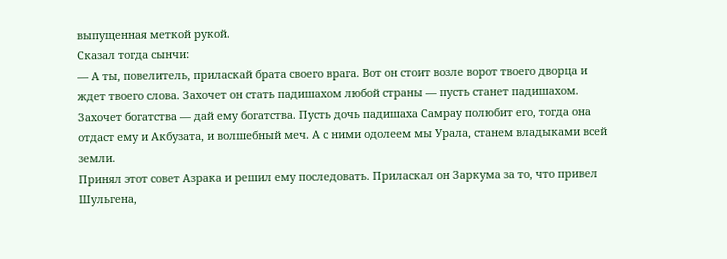выпущенная меткой рукой.
Сказал тогда сынчи:
— А ты, повелитель, приласкай брата своего врага. Вот он стоит возле ворот твоего дворца и ждет твоего слова. Захочет он стать падишахом любой страны — пусть станет падишахом. Захочет богатства — дай ему богатства. Пусть дочь падишаха Самрау полюбит его, тогда она отдаст ему и Акбузата, и волшебный меч. А с ними одолеем мы Урала, станем владыками всей земли.
Принял этот совет Азрака и решил ему последовать. Приласкал он Заркума за то, что привел Шульгена,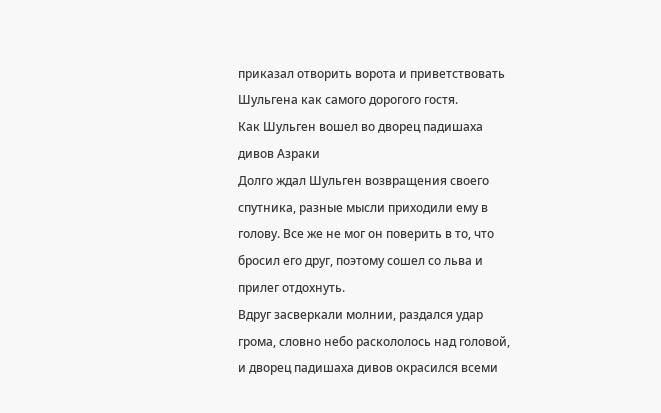приказал отворить ворота и приветствовать Шульгена как самого дорогого гостя.
Как Шульген вошел во дворец падишаха дивов Азраки
Долго ждал Шульген возвращения своего спутника, разные мысли приходили ему в голову. Все же не мог он поверить в то, что бросил его друг, поэтому сошел со льва и прилег отдохнуть.
Вдруг засверкали молнии, раздался удар грома, словно небо раскололось над головой, и дворец падишаха дивов окрасился всеми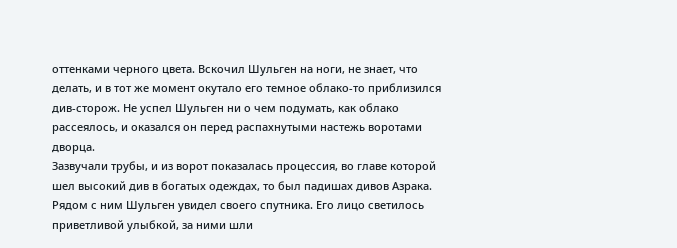оттенками черного цвета. Вскочил Шульген на ноги, не знает, что делать, и в тот же момент окутало его темное облако-то приблизился див-сторож. Не успел Шульген ни о чем подумать, как облако рассеялось, и оказался он перед распахнутыми настежь воротами дворца.
Зазвучали трубы, и из ворот показалась процессия, во главе которой шел высокий див в богатых одеждах, то был падишах дивов Азрака. Рядом с ним Шульген увидел своего спутника. Его лицо светилось приветливой улыбкой, за ними шли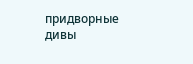придворные дивы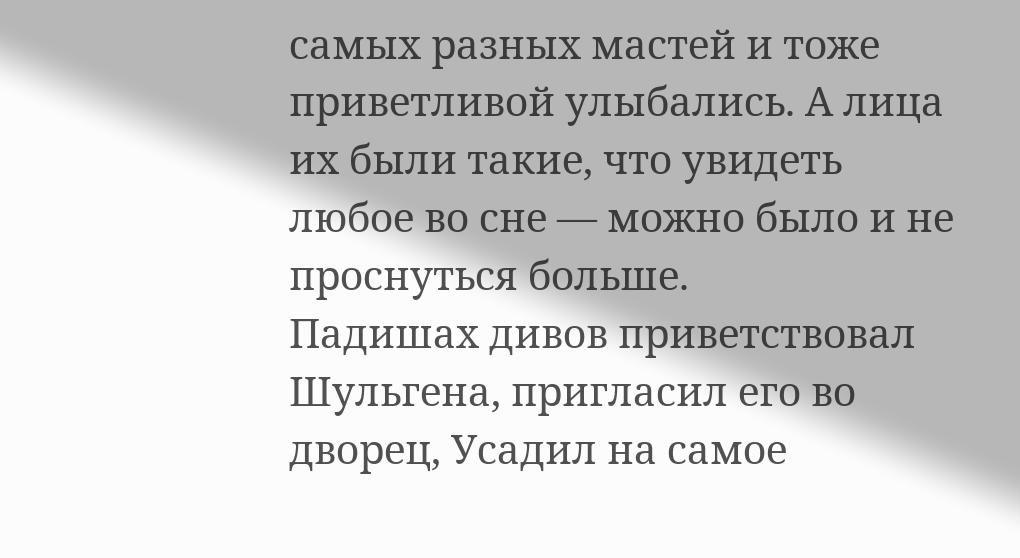самых разных мастей и тоже приветливой улыбались. А лица их были такие, что увидеть любое во сне — можно было и не проснуться больше.
Падишах дивов приветствовал Шульгена, пригласил его во дворец, Усадил на самое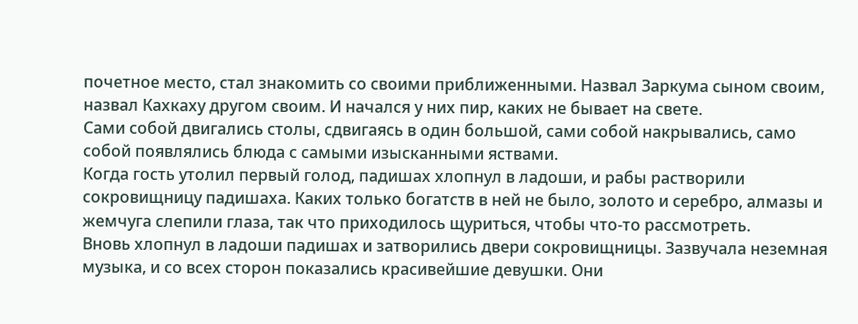почетное место, стал знакомить со своими приближенными. Назвал Заркума сыном своим, назвал Кахкаху другом своим. И начался у них пир, каких не бывает на свете.
Сами собой двигались столы, сдвигаясь в один большой, сами собой накрывались, само собой появлялись блюда с самыми изысканными яствами.
Когда гость утолил первый голод, падишах хлопнул в ладоши, и рабы растворили сокровищницу падишаха. Каких только богатств в ней не было, золото и серебро, алмазы и жемчуга слепили глаза, так что приходилось щуриться, чтобы что-то рассмотреть.
Вновь хлопнул в ладоши падишах и затворились двери сокровищницы. Зазвучала неземная музыка, и со всех сторон показались красивейшие девушки. Они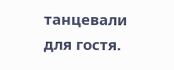танцевали для гостя.